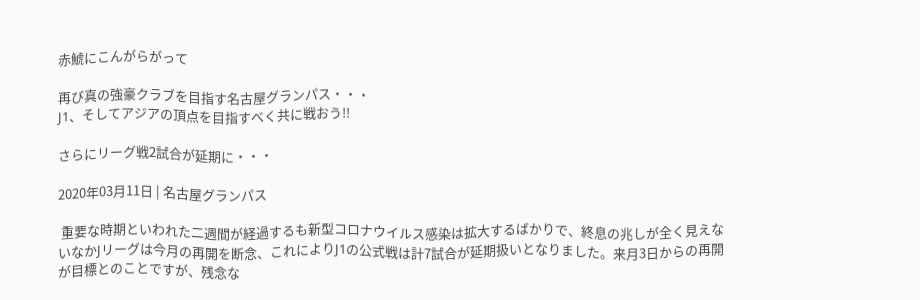赤鯱にこんがらがって

再び真の強豪クラブを目指す名古屋グランパス・・・
J1、そしてアジアの頂点を目指すべく共に戦おう!!

さらにリーグ戦2試合が延期に・・・

2020年03月11日 | 名古屋グランパス

 重要な時期といわれた二週間が経過するも新型コロナウイルス感染は拡大するばかりで、終息の兆しが全く見えないなかJリーグは今月の再開を断念、これによりJ1の公式戦は計7試合が延期扱いとなりました。来月3日からの再開が目標とのことですが、残念な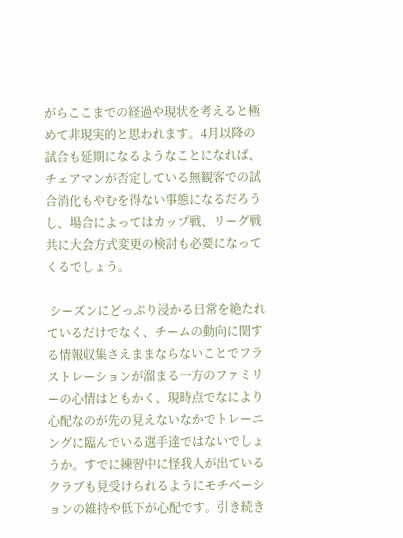がらここまでの経過や現状を考えると極めて非現実的と思われます。4月以降の試合も延期になるようなことになれば、チェアマンが否定している無観客での試合消化もやむを得ない事態になるだろうし、場合によってはカップ戦、リーグ戦共に大会方式変更の検討も必要になってくるでしょう。

 シーズンにどっぷり浸かる日常を絶たれているだけでなく、チームの動向に関する情報収集さえままならないことでフラストレーションが溜まる一方のファミリーの心情はともかく、現時点でなにより心配なのが先の見えないなかでトレーニングに臨んでいる選手達ではないでしょうか。すでに練習中に怪我人が出ているクラブも見受けられるようにモチベーションの維持や低下が心配です。引き続き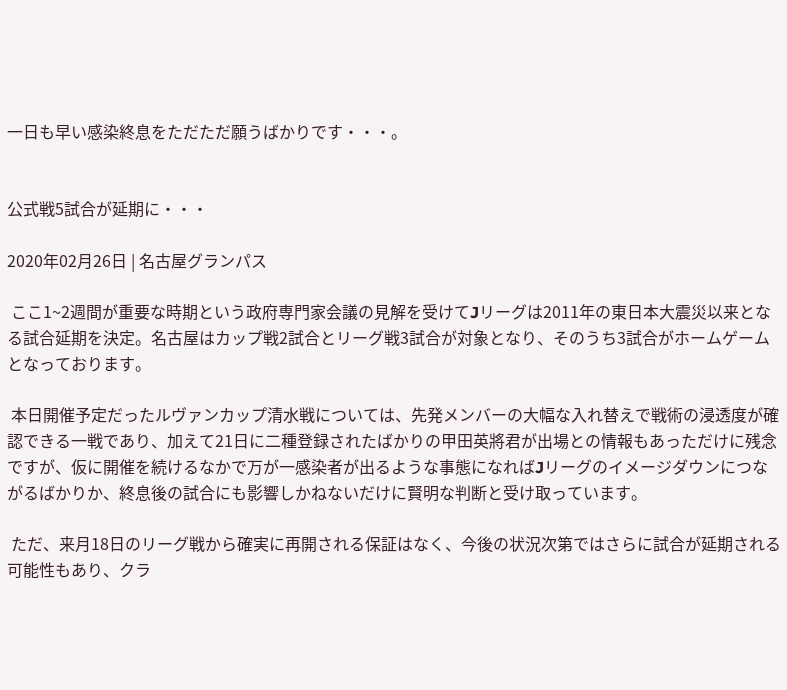一日も早い感染終息をただただ願うばかりです・・・。


公式戦5試合が延期に・・・

2020年02月26日 | 名古屋グランパス

 ここ1~2週間が重要な時期という政府専門家会議の見解を受けてJリーグは2011年の東日本大震災以来となる試合延期を決定。名古屋はカップ戦2試合とリーグ戦3試合が対象となり、そのうち3試合がホームゲームとなっております。

 本日開催予定だったルヴァンカップ清水戦については、先発メンバーの大幅な入れ替えで戦術の浸透度が確認できる一戦であり、加えて21日に二種登録されたばかりの甲田英將君が出場との情報もあっただけに残念ですが、仮に開催を続けるなかで万が一感染者が出るような事態になればJリーグのイメージダウンにつながるばかりか、終息後の試合にも影響しかねないだけに賢明な判断と受け取っています。

 ただ、来月18日のリーグ戦から確実に再開される保証はなく、今後の状況次第ではさらに試合が延期される可能性もあり、クラ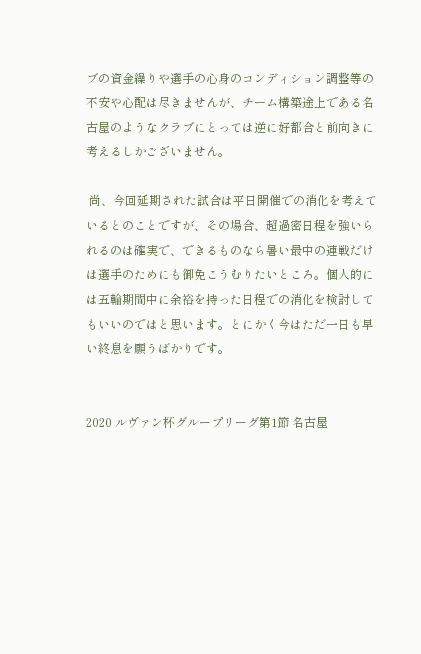ブの資金繰りや選手の心身のコンディション調整等の不安や心配は尽きませんが、チーム構築途上である名古屋のようなクラブにとっては逆に好都合と前向きに考えるしかございません。

 尚、今回延期された試合は平日開催での消化を考えているとのことですが、その場合、超過密日程を強いられるのは確実で、できるものなら暑い最中の連戦だけは選手のためにも御免こうむりたいところ。個人的には五輪期間中に余裕を持った日程での消化を検討してもいいのではと思います。とにかく今はただ一日も早い終息を願うばかりです。


2020 ルヴァン杯グループリーグ第1節 名古屋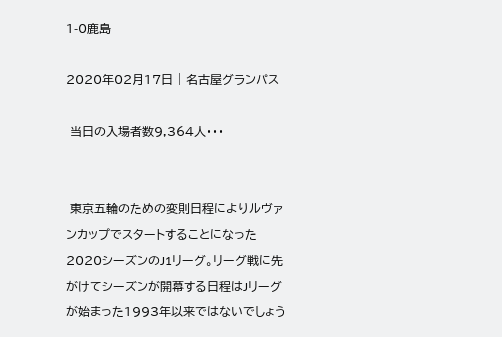1-0鹿島

2020年02月17日 | 名古屋グランパス

 当日の入場者数9,364人・・・


 東京五輪のための変則日程によりルヴァンカップでスタートすることになった2020シーズンのJ1リーグ。リーグ戦に先がけてシーズンが開幕する日程はJリーグが始まった1993年以来ではないでしょう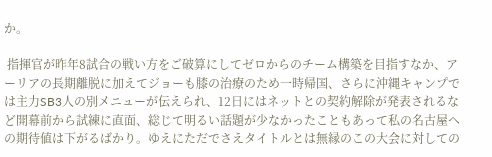か。

 指揮官が昨年8試合の戦い方をご破算にしてゼロからのチーム構築を目指すなか、アーリアの長期離脱に加えてジョーも膝の治療のため一時帰国、さらに沖縄キャンプでは主力SB3人の別メニューが伝えられ、12日にはネットとの契約解除が発表されるなど開幕前から試練に直面、総じて明るい話題が少なかったこともあって私の名古屋への期待値は下がるばかり。ゆえにただでさえタイトルとは無縁のこの大会に対しての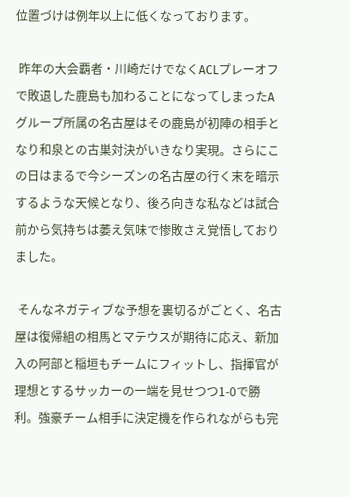位置づけは例年以上に低くなっております。

 昨年の大会覇者・川崎だけでなくACLプレーオフで敗退した鹿島も加わることになってしまったAグループ所属の名古屋はその鹿島が初陣の相手となり和泉との古巣対決がいきなり実現。さらにこの日はまるで今シーズンの名古屋の行く末を暗示するような天候となり、後ろ向きな私などは試合前から気持ちは萎え気味で惨敗さえ覚悟しておりました。

 そんなネガティブな予想を裏切るがごとく、名古屋は復帰組の相馬とマテウスが期待に応え、新加入の阿部と稲垣もチームにフィットし、指揮官が理想とするサッカーの一端を見せつつ1-0で勝利。強豪チーム相手に決定機を作られながらも完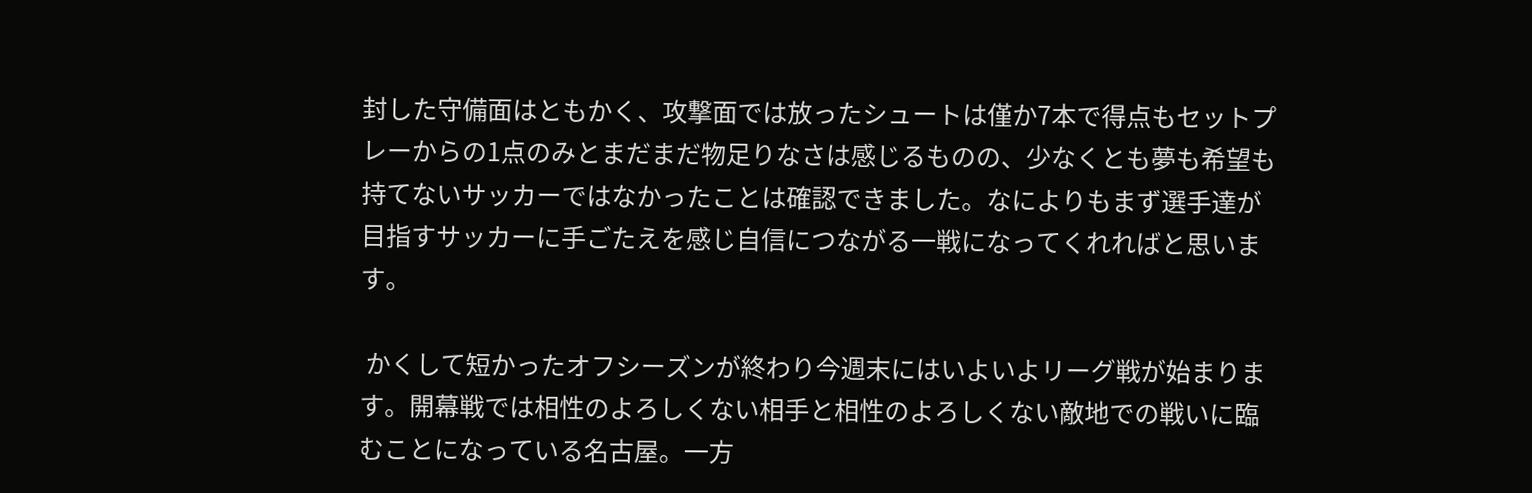封した守備面はともかく、攻撃面では放ったシュートは僅か7本で得点もセットプレーからの1点のみとまだまだ物足りなさは感じるものの、少なくとも夢も希望も持てないサッカーではなかったことは確認できました。なによりもまず選手達が目指すサッカーに手ごたえを感じ自信につながる一戦になってくれればと思います。

 かくして短かったオフシーズンが終わり今週末にはいよいよリーグ戦が始まります。開幕戦では相性のよろしくない相手と相性のよろしくない敵地での戦いに臨むことになっている名古屋。一方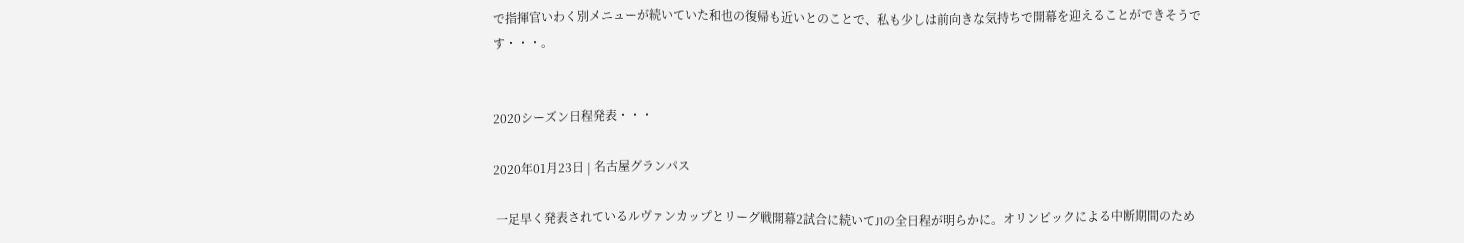で指揮官いわく別メニューが続いていた和也の復帰も近いとのことで、私も少しは前向きな気持ちで開幕を迎えることができそうです・・・。


2020シーズン日程発表・・・

2020年01月23日 | 名古屋グランパス

 一足早く発表されているルヴァンカップとリーグ戦開幕2試合に続いてJ1の全日程が明らかに。オリンピックによる中断期間のため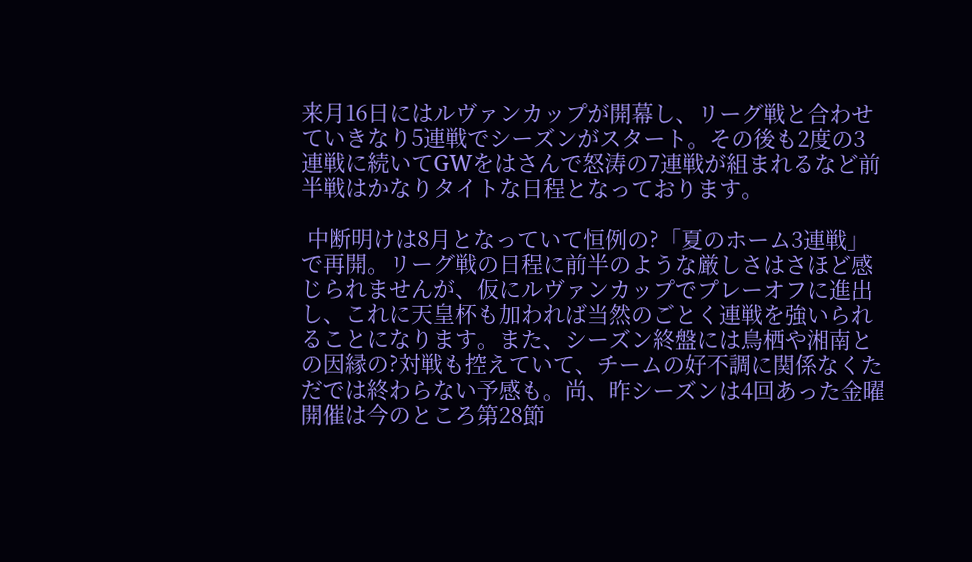来月16日にはルヴァンカップが開幕し、リーグ戦と合わせていきなり5連戦でシーズンがスタート。その後も2度の3連戦に続いてGWをはさんで怒涛の7連戦が組まれるなど前半戦はかなりタイトな日程となっております。

 中断明けは8月となっていて恒例の?「夏のホーム3連戦」で再開。リーグ戦の日程に前半のような厳しさはさほど感じられませんが、仮にルヴァンカップでプレーオフに進出し、これに天皇杯も加われば当然のごとく連戦を強いられることになります。また、シーズン終盤には鳥栖や湘南との因縁の?対戦も控えていて、チームの好不調に関係なくただでは終わらない予感も。尚、昨シーズンは4回あった金曜開催は今のところ第28節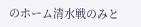のホーム清水戦のみと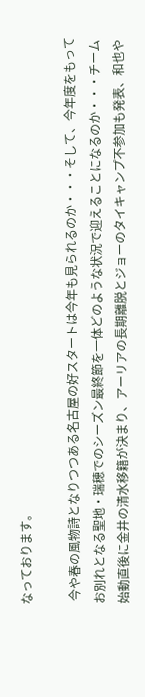なっております。

 今や春の風物詩となりつつある名古屋の好スタートは今年も見られるのか・・・そして、今年度をもってお別れとなる聖地・瑞穂でのシーズン最終節を一体どのような状況で迎えることになるのか・・・チーム始動直後に金井の清水移籍が決まり、アーリアの長期離脱とジョーのタイキャンプ不参加も発表、和也や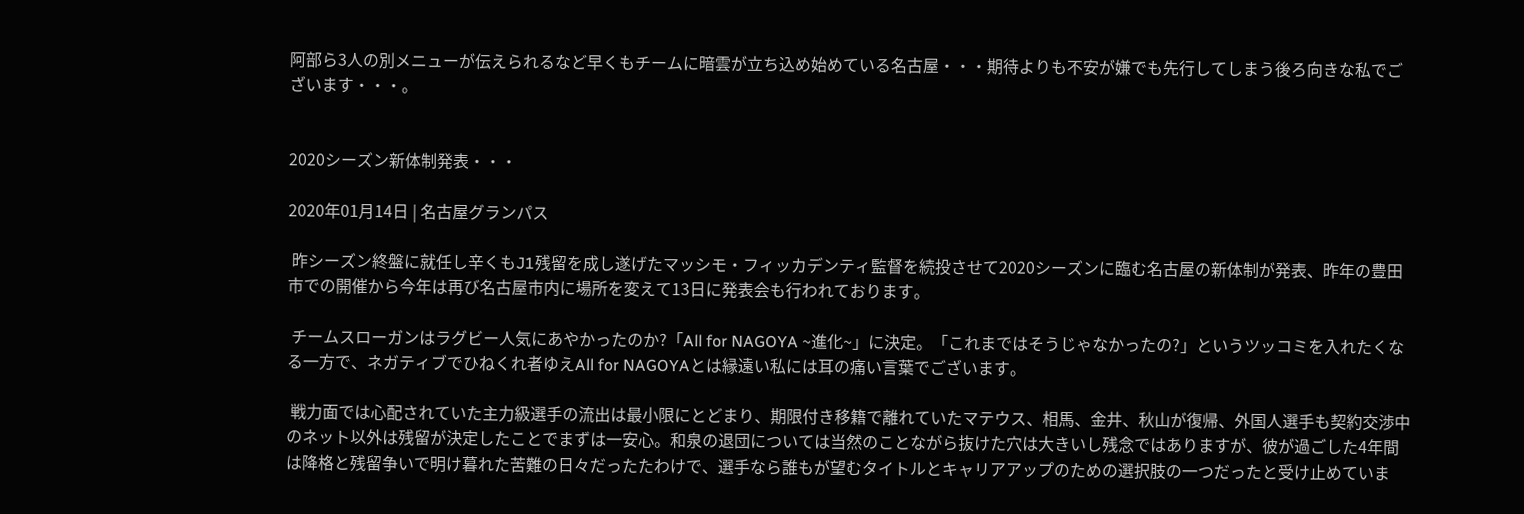阿部ら3人の別メニューが伝えられるなど早くもチームに暗雲が立ち込め始めている名古屋・・・期待よりも不安が嫌でも先行してしまう後ろ向きな私でございます・・・。


2020シーズン新体制発表・・・

2020年01月14日 | 名古屋グランパス

 昨シーズン終盤に就任し辛くもJ1残留を成し遂げたマッシモ・フィッカデンティ監督を続投させて2020シーズンに臨む名古屋の新体制が発表、昨年の豊田市での開催から今年は再び名古屋市内に場所を変えて13日に発表会も行われております。

 チームスローガンはラグビー人気にあやかったのか?「All for NAGOYA ~進化~」に決定。「これまではそうじゃなかったの?」というツッコミを入れたくなる一方で、ネガティブでひねくれ者ゆえAll for NAGOYAとは縁遠い私には耳の痛い言葉でございます。

 戦力面では心配されていた主力級選手の流出は最小限にとどまり、期限付き移籍で離れていたマテウス、相馬、金井、秋山が復帰、外国人選手も契約交渉中のネット以外は残留が決定したことでまずは一安心。和泉の退団については当然のことながら抜けた穴は大きいし残念ではありますが、彼が過ごした4年間は降格と残留争いで明け暮れた苦難の日々だったたわけで、選手なら誰もが望むタイトルとキャリアアップのための選択肢の一つだったと受け止めていま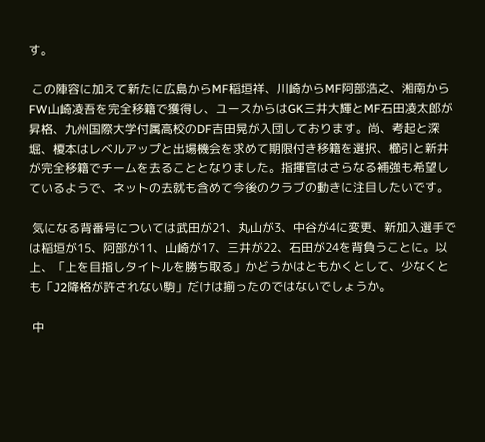す。

 この陣容に加えて新たに広島からMF稲垣祥、川崎からMF阿部浩之、湘南からFW山崎凌吾を完全移籍で獲得し、ユースからはGK三井大輝とMF石田凌太郎が昇格、九州国際大学付属高校のDF吉田晃が入団しております。尚、考起と深堀、榎本はレベルアップと出場機会を求めて期限付き移籍を選択、櫛引と新井が完全移籍でチームを去ることとなりました。指揮官はさらなる補強も希望しているようで、ネットの去就も含めて今後のクラブの動きに注目したいです。

 気になる背番号については武田が21、丸山が3、中谷が4に変更、新加入選手では稲垣が15、阿部が11、山崎が17、三井が22、石田が24を背負うことに。以上、「上を目指しタイトルを勝ち取る」かどうかはともかくとして、少なくとも「J2降格が許されない駒」だけは揃ったのではないでしょうか。

 中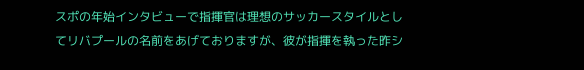スポの年始インタビューで指揮官は理想のサッカースタイルとしてリバプールの名前をあげておりますが、彼が指揮を執った昨シ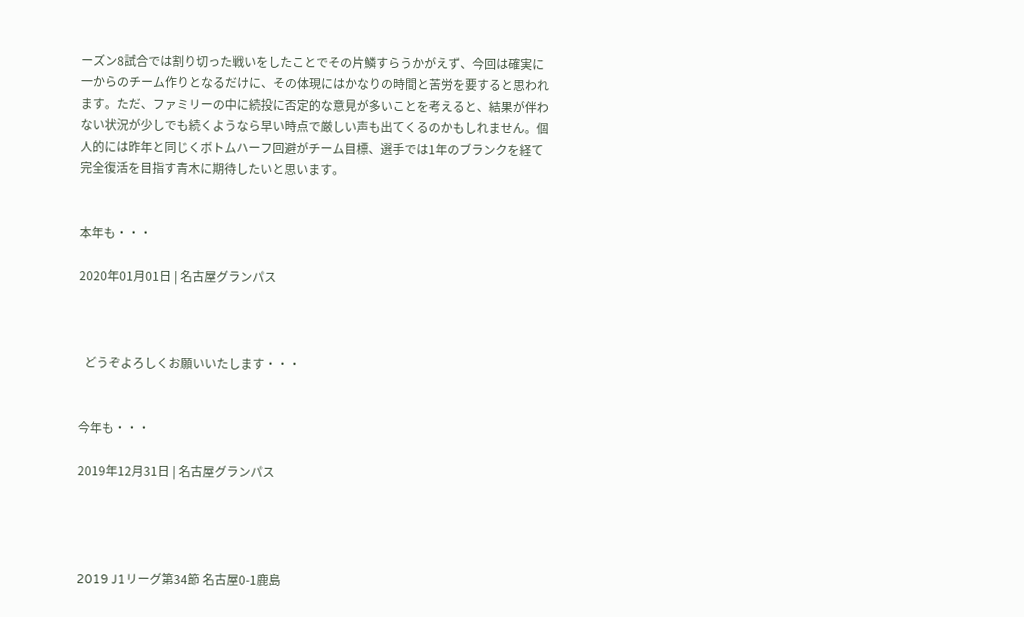ーズン8試合では割り切った戦いをしたことでその片鱗すらうかがえず、今回は確実に一からのチーム作りとなるだけに、その体現にはかなりの時間と苦労を要すると思われます。ただ、ファミリーの中に続投に否定的な意見が多いことを考えると、結果が伴わない状況が少しでも続くようなら早い時点で厳しい声も出てくるのかもしれません。個人的には昨年と同じくボトムハーフ回避がチーム目標、選手では1年のブランクを経て完全復活を目指す青木に期待したいと思います。


本年も・・・

2020年01月01日 | 名古屋グランパス



  どうぞよろしくお願いいたします・・・


今年も・・・

2019年12月31日 | 名古屋グランパス




2019 J1リーグ第34節 名古屋0-1鹿島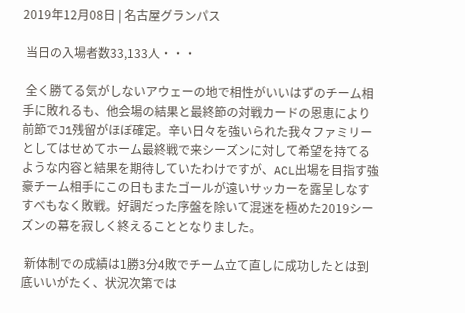2019年12月08日 | 名古屋グランパス

 当日の入場者数33,133人・・・

 全く勝てる気がしないアウェーの地で相性がいいはずのチーム相手に敗れるも、他会場の結果と最終節の対戦カードの恩恵により前節でJ1残留がほぼ確定。辛い日々を強いられた我々ファミリーとしてはせめてホーム最終戦で来シーズンに対して希望を持てるような内容と結果を期待していたわけですが、ACL出場を目指す強豪チーム相手にこの日もまたゴールが遠いサッカーを露呈しなすすべもなく敗戦。好調だった序盤を除いて混迷を極めた2019シーズンの幕を寂しく終えることとなりました。

 新体制での成績は1勝3分4敗でチーム立て直しに成功したとは到底いいがたく、状況次第では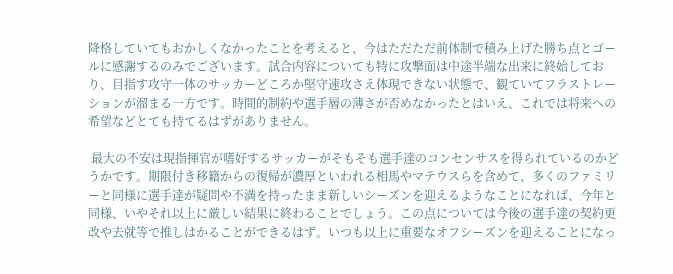降格していてもおかしくなかったことを考えると、今はただただ前体制で積み上げた勝ち点とゴールに感謝するのみでございます。試合内容についても特に攻撃面は中途半端な出来に終始しており、目指す攻守一体のサッカーどころか堅守速攻さえ体現できない状態で、観ていてフラストレーションが溜まる一方です。時間的制約や選手層の薄さが否めなかったとはいえ、これでは将来への希望などとても持てるはずがありません。

 最大の不安は現指揮官が嗜好するサッカーがそもそも選手達のコンセンサスを得られているのかどうかです。期限付き移籍からの復帰が濃厚といわれる相馬やマテウスらを含めて、多くのファミリーと同様に選手達が疑問や不満を持ったまま新しいシーズンを迎えるようなことになれば、今年と同様、いやそれ以上に厳しい結果に終わることでしょう。この点については今後の選手達の契約更改や去就等で推しはかることができるはず。いつも以上に重要なオフシーズンを迎えることになっ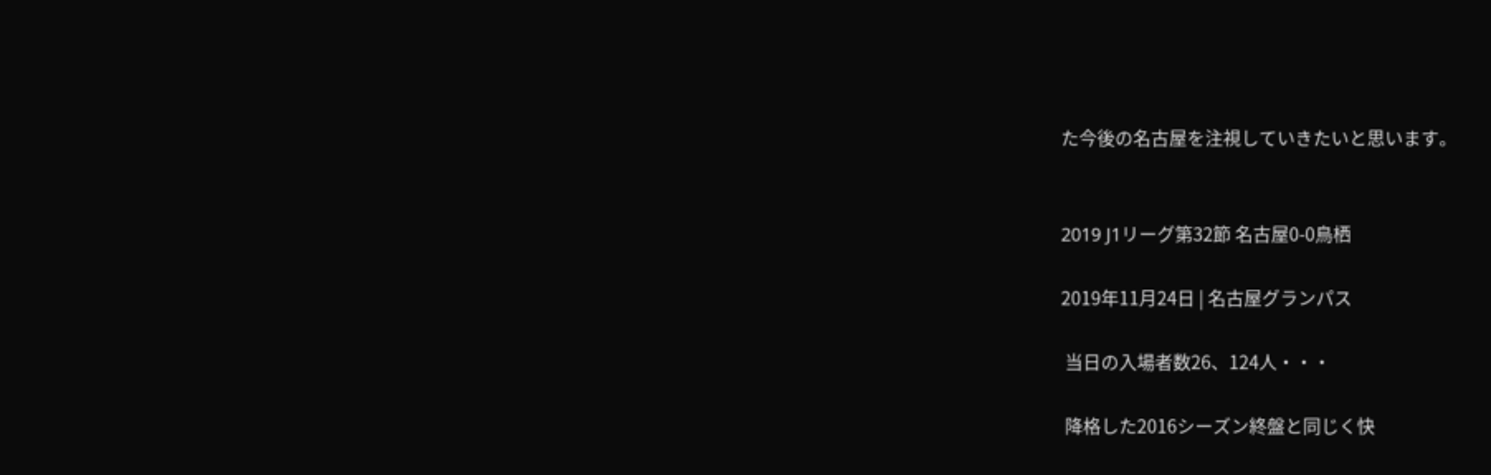た今後の名古屋を注視していきたいと思います。


2019 J1リーグ第32節 名古屋0-0鳥栖

2019年11月24日 | 名古屋グランパス

 当日の入場者数26、124人・・・

 降格した2016シーズン終盤と同じく快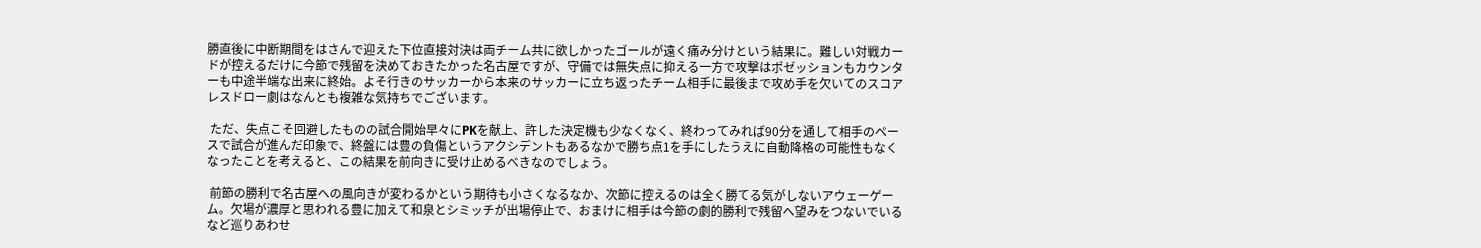勝直後に中断期間をはさんで迎えた下位直接対決は両チーム共に欲しかったゴールが遠く痛み分けという結果に。難しい対戦カードが控えるだけに今節で残留を決めておきたかった名古屋ですが、守備では無失点に抑える一方で攻撃はポゼッションもカウンターも中途半端な出来に終始。よそ行きのサッカーから本来のサッカーに立ち返ったチーム相手に最後まで攻め手を欠いてのスコアレスドロー劇はなんとも複雑な気持ちでございます。

 ただ、失点こそ回避したものの試合開始早々にPKを献上、許した決定機も少なくなく、終わってみれば90分を通して相手のペースで試合が進んだ印象で、終盤には豊の負傷というアクシデントもあるなかで勝ち点1を手にしたうえに自動降格の可能性もなくなったことを考えると、この結果を前向きに受け止めるべきなのでしょう。

 前節の勝利で名古屋への風向きが変わるかという期待も小さくなるなか、次節に控えるのは全く勝てる気がしないアウェーゲーム。欠場が濃厚と思われる豊に加えて和泉とシミッチが出場停止で、おまけに相手は今節の劇的勝利で残留へ望みをつないでいるなど巡りあわせ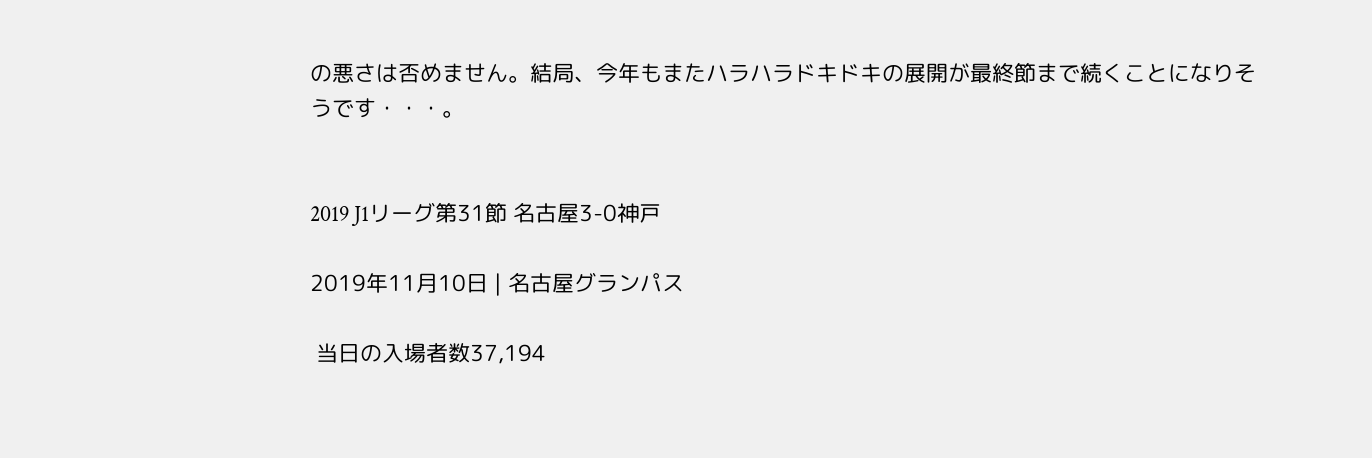の悪さは否めません。結局、今年もまたハラハラドキドキの展開が最終節まで続くことになりそうです・・・。


2019 J1リーグ第31節 名古屋3-0神戸

2019年11月10日 | 名古屋グランパス

 当日の入場者数37,194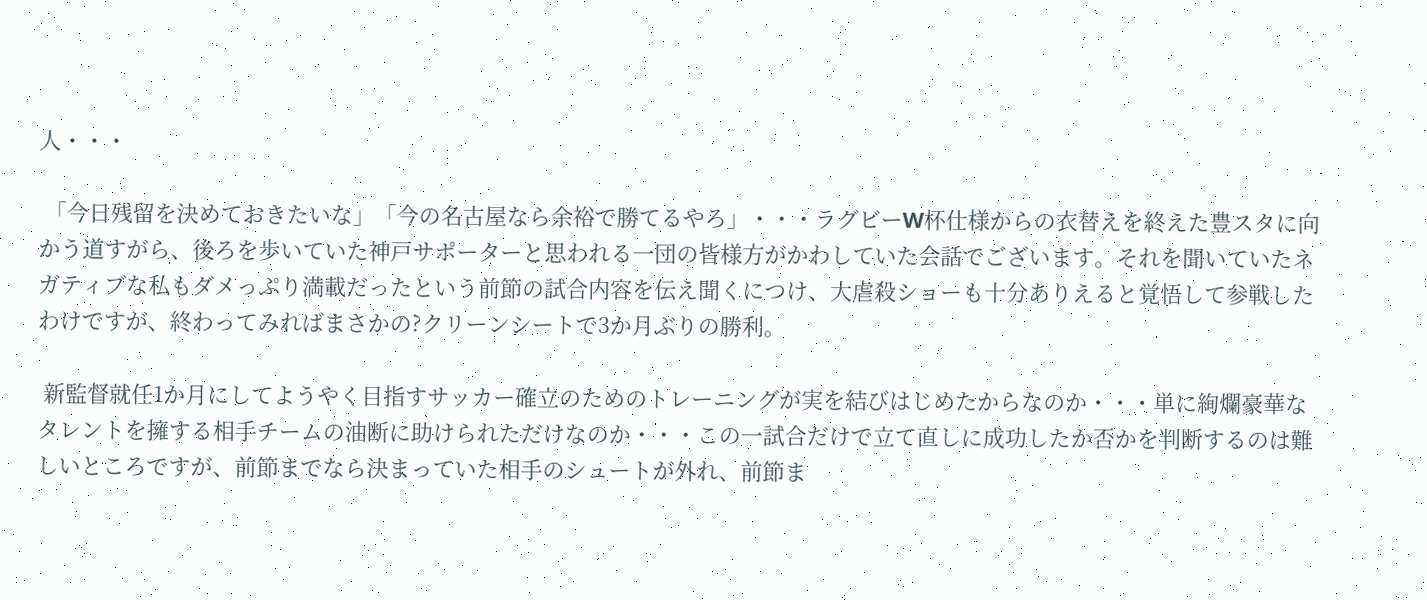人・・・

 「今日残留を決めておきたいな」「今の名古屋なら余裕で勝てるやろ」・・・ラグビーW杯仕様からの衣替えを終えた豊スタに向かう道すがら、後ろを歩いていた神戸サポーターと思われる一団の皆様方がかわしていた会話でございます。それを聞いていたネガティブな私もダメっぷり満載だったという前節の試合内容を伝え聞くにつけ、大虐殺ショーも十分ありえると覚悟して参戦したわけですが、終わってみればまさかの?クリーンシートで3か月ぶりの勝利。

 新監督就任1か月にしてようやく目指すサッカー確立のためのトレーニングが実を結びはじめたからなのか・・・単に絢爛豪華なタレントを擁する相手チームの油断に助けられただけなのか・・・この一試合だけで立て直しに成功したか否かを判断するのは難しいところですが、前節までなら決まっていた相手のシュートが外れ、前節ま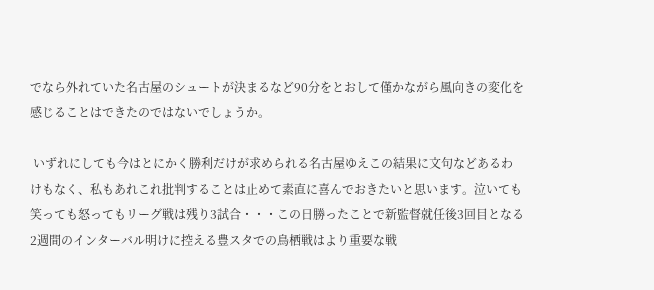でなら外れていた名古屋のシュートが決まるなど90分をとおして僅かながら風向きの変化を感じることはできたのではないでしょうか。

 いずれにしても今はとにかく勝利だけが求められる名古屋ゆえこの結果に文句などあるわけもなく、私もあれこれ批判することは止めて素直に喜んでおきたいと思います。泣いても笑っても怒ってもリーグ戦は残り3試合・・・この日勝ったことで新監督就任後3回目となる2週間のインターバル明けに控える豊スタでの鳥栖戦はより重要な戦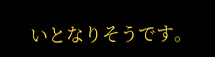いとなりそうです。